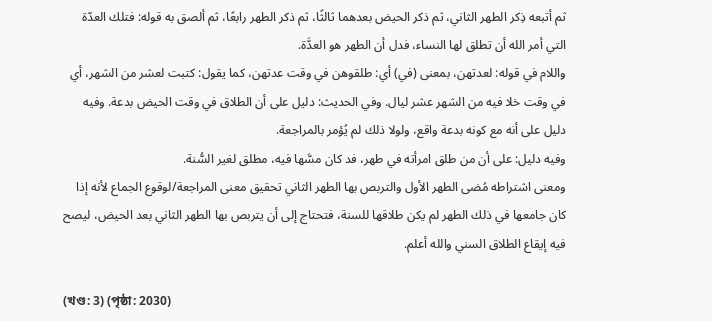ثم أتبعه ذِكر الطهر الثاني، ثم ذكر الحيض بعدهما ثالثًا، ثم ذكر الطهر رابعًا، ثم ألصق به قوله: فتلك العدّة التي أمر الله أن تطلق لها النساء، فدل أن الطهر هو العدَّة.
واللام في قوله: لعدتهن، بمعنى (في) أي: طلقوهن في وقت عدتهن، كما يقول: كتبت لعشر من الشهر، أي في وقت خلا فيه من الشهر عشر ليال. وفي الحديث: دليل على أن الطلاق في وقت الحيض بدعة. وفيه دليل على أنه مع كونه بدعة واقع، ولولا ذلك لم يُؤمر بالمراجعة.
وفيه دليل: على أن من طلق امرأته في طهر، فد كان مسَّها فيه، مطلق لغير السُّنة.
ومعنى اشتراطه مُضى الطهر الأول والتربص بها الطهر الثاني تحقيق معنى المراجعة/لوقوع الجماع لأنه إذا كان جامعها في ذلك الطهر لم يكن طلاقها للسنة، فتحتاج إلى أن يتربص بها الطهر الثاني بعد الحيض، ليصح فيه إيقاع الطلاق السني والله أعلم.

(খণ্ড: 3) (পৃষ্ঠা: 2030)